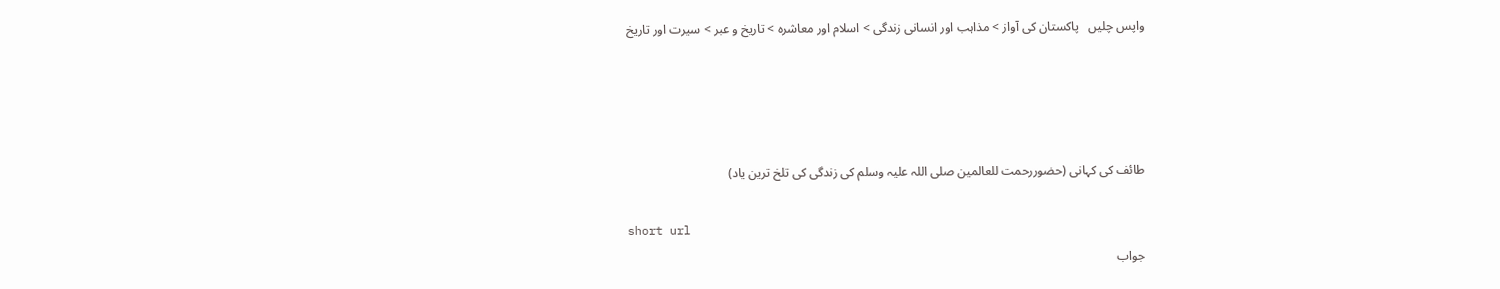واپس چلیں   پاکستان کی آواز > مذاہب اور انسانی زندگی > اسلام اور معاشرہ > تاریخ و عبر > سیرت اور تاریخ




طائف کی کہانی (حضوررحمت للعالمین صلی اللہ علیہ وسلم کی زندگی کی تلخ ترین یاد)

short url
جواب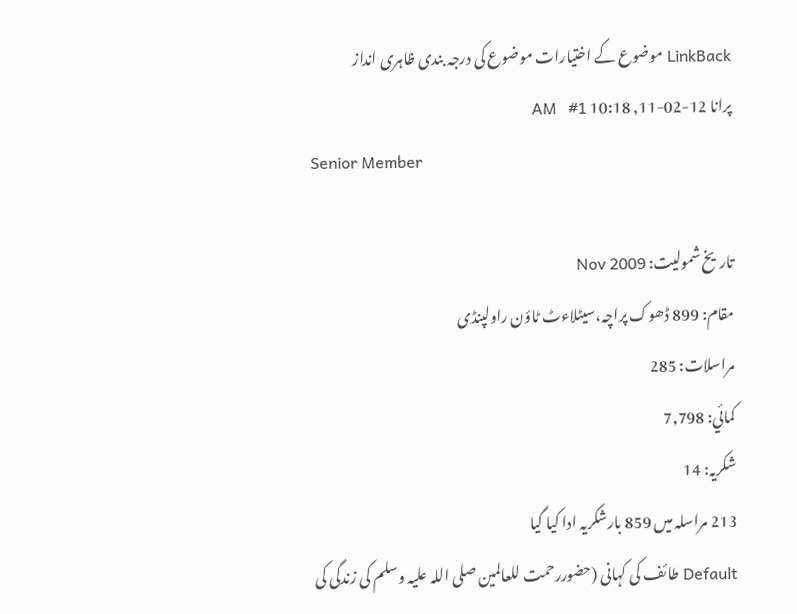LinkBack موضوع کے اختیارات موضوع کی درجہ بندی ظاہری انداز
پرانا 12-02-11, 10:18 AM   #1
Senior Member

تاریخ شمولیت: Nov 2009
مقام: 899 ڈھوک پراچہ،سیٹلاءٹ ٹاؤن راولپنڈی
مراسلات: 285
کمائي: 7,798
شکریہ: 14
213 مراسلہ میں 859 بارشکریہ ادا کیا گیا
Default طائف کی کہانی (حضوررحمت للعالمین صلی اللہ علیہ وسلم کی زندگی کی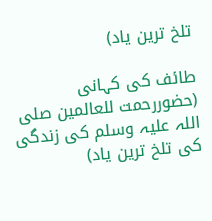تلخ ترین یاد)

طائف کی کہانی (حضوررحمت للعالمین صلی اللہ علیہ وسلم کی زندگی کی تلخ ترین یاد)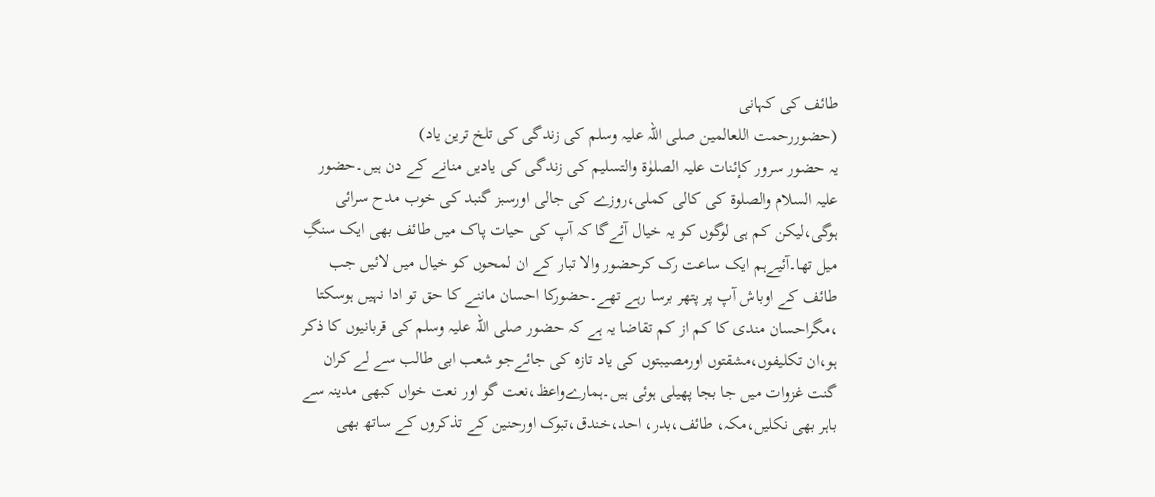طائف کی کہانی
(حضوررحمت اللعالمین صلی اللہ علیہ وسلم کی زندگی کی تلخ ترین یاد)
یہ حضور سرور کإئنات علیہ الصلوٰۃ والتسلیم کی زندگی کی یادیں منانے کے دن ہیں۔حضور علیہ السلام والصلوۃ کی کالی کملی،روزے کی جالی اورسبز گنبد کی خوب مدح سرائی ہوگی،لیکن کم ہی لوگوں کو یہ خیال آئےگا کہ آپ کی حیات پاک میں طائف بھی ایک سنگِ میل تھا۔آئیےہم ایک ساعت رک کرحضور والا تبار کے ان لمحوں کو خیال میں لائیں جب طائف کے اوباش آپ پر پتھر برسا رہے تھے۔حضورکا احسان ماننے کا حق تو ادا نہیں ہوسکتا ،مگراحسان مندی کا کم از کم تقاضا یہ ہے کہ حضور صلی اللہ علیہ وسلم کی قربانیوں کا ذکر ہو،ان تکلیفوں،مشقتوں اورمصیبتوں کی یاد تازہ کی جائےجو شعب ابی طالب سے لے کران گنت غزوات میں جا بجا پھیلی ہوئی ہیں۔ہمارےواعظ،نعت گو اور نعت خواں کبھی مدینہ سے باہر بھی نکلیں،مکہ، طائف،بدر، احد،خندق،تبوک اورحنین کے تذکروں کے ساتھ بھی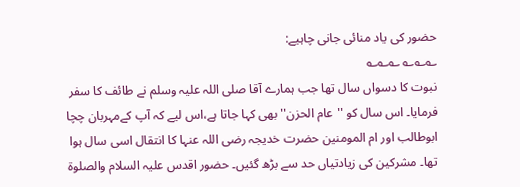حضور کی یاد منائی جانی چاہیے:
؎؎؎ ؎؎؎
نبوت کا دسواں سال تھا جب ہمارے آقا صلی اللہ علیہ وسلم نے طائف کا سفر فرمایا۔ اس سال کو ''عام الحزن'' بھی کہا جاتا ہے،اس لیے کہ آپ کےمہربان چچا ابوطالب اور ام المومنین حضرت خدیجہ رضی اللہ عنہا کا انتقال اسی سال ہوا تھا۔ مشرکین کی زیادتیاں حد سے بڑھ گئیں۔ حضور اقدس علیہ السلام والصلوۃ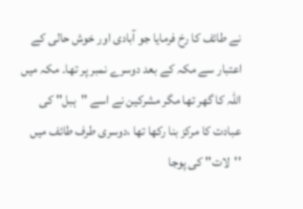نے طائف کا رخ فرمایا جو آبادی اور خوش حالی کے اعتبار سے مکہ کے بعد دوسرے نمبر پر تھا۔ مکہ میں اللہ کا گھر تھا مگر مشرکین نے اسے ''ہبل'' کی عبادت کا مرکز بنا رکھا تھا ،دوسری طرف طائف میں ''لات'' کی پوجا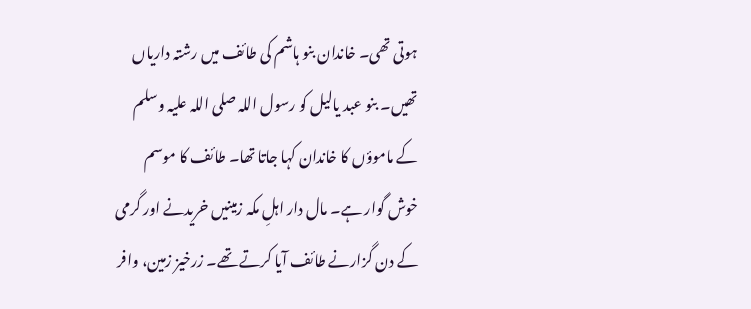ہوتی تھی۔ خاندان بنو ہاشم کی طائف میں رشتہ داریاں تھیں۔ بنو عبد یالیل کو رسول اللہ صلی اللہ علیہ وسلم کے ماموؤں کا خاندان کہا جاتا تھا۔ طائف کا موسم خوش گوار ہے۔ مال دار اہلِ مکہ زمینیں خریدنے اور گرمی کے دن گزارنے طائف آیا کرتے تھے۔ زرخیز زمین، وافر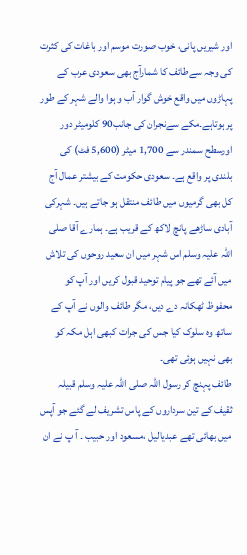اور شیریں پانی، خوب صورت موسم اور باغات کی کثرت کی وجہ سےطائف کا شمارآج بھی سعودی عرب کے پہاڑوں میں واقع خوش گوار آب و ہوا والے شہر کے طور پر ہوتاہے۔مکے سےنجران کی جانب90 کلومیٹر دور اورسطح سمندر سے 1,700 میٹر (5,600 فٹ) کی بلندی پر واقع ہے۔ سعودی حکومت کے بیشتر عمال آج کل بھی گرمیوں میں طائف منتقل ہو جاتے ہیں۔ شہرکی آبادی ساڑھے پانچ لاکھ کے قریب ہے۔ ہمارے آقا صلی اللہ علیہ وسلم اس شہر میں ان سعید روحوں کی تلاش میں آئے تھے جو پیام توحید قبول کریں اور آپ کو محفوظ ٹھکانہ دے دیں، مگر طائف والوں نے آپ کے ساتھ وہ سلوک کیا جس کی جرات کبھی اہل مکہ کو بھی نہیں ہوئی تھی۔
طائف پہنچ کر رسول اللہ صلی اللہ علیہ وسلم قبیلہ ثقیف کے تین سرداروں کے پاس تشریف لے گئے جو آپس میں بھائی تھے عبدیالیل ،مسعود اور حبیب ۔ آ پ نے ان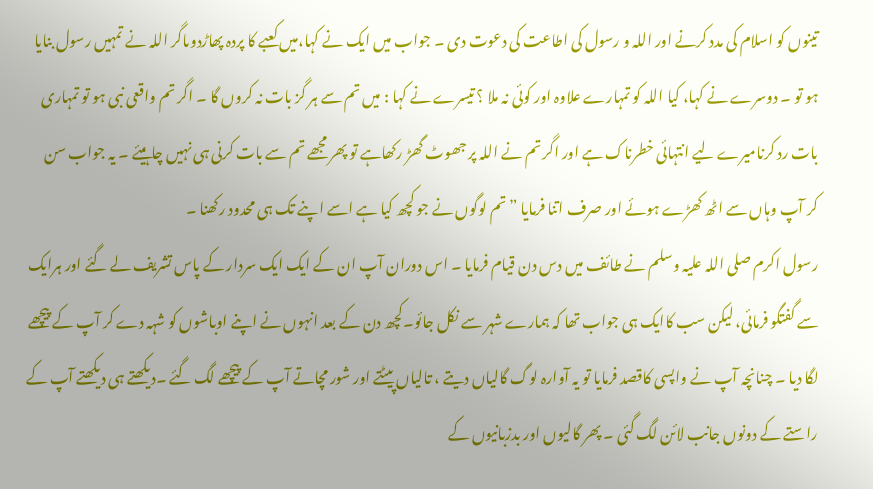تینوں کو اسلام کی مدد کرنے اور اللہ و رسول کی اطاعت کی دعوت دی ۔ جواب میں ایک نے کہا،میں کعبے کا پردہ پھاڑدوںاگر اللہ نے تمہیں رسول بنایا ہو تو ۔ دوسرے نے کہا، کیا اللہ کو تمہارے علاوہ اور کوئی نہ ملا ؟ تیسرے نے کہا : میں تم سے ہر گز بات نہ کروں گا ۔ اگر تم واقعی نبی ہو تو تمہاری بات رد کرنامیرے لیے انتہائی خطرناک ہے اور اگر تم نے اللہ پر جھوٹ گھڑ رکھاہے تو پھر مجھے تم سے بات کرنی ہی نہیں چاہیئے ۔ یہ جواب سن کر آپ وہاں سے اٹھ کھڑے ہوئے اور صرف اتنا فرمایا ” تم لوگوں نے جو کچھ کیا ہے اسے اپنے تک ہی محدود رکھنا ۔
رسول اکرم صلی اللہ علیہ وسلم نے طائف میں دس دن قیام فرمایا ۔ اس دوران آپ ان کے ایک ایک سردار کے پاس تشریف لے گئے اور ہرایک سے گفتگو فرمائی، لیکن سب کاایک ہی جواب تھا کہ ہمارے شہر سے نکل جائو۔کچھ دن کے بعد انہوں نے اپنے اوباشوں کو شہہ دے کر آپ کے پیچھے لگا دیا ۔ چنانچہ آپ نے واپسی کاقصد فرمایا تو یہ آوارہ لوگ گالیاں دیتے ، تالیاں پیٹتے اور شور مچاتے آپ کے پیچھے لگ گئے ۔دیکھتے ہی دیکھتے آپ کے راستے کے دونوں جانب لائن لگ گئی ۔ پھر گالیوں اور بدزبانیوں کے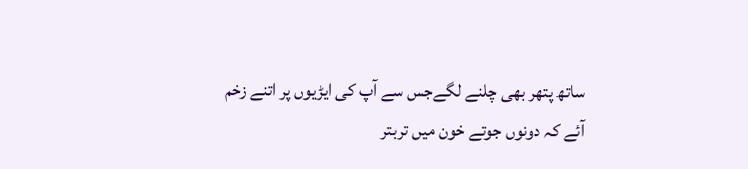ساتھ پتھر بھی چلنے لگےجس سے آپ کی ایڑیوں پر اتنے زخم آئے کہ دونوں جوتے خون میں تربتر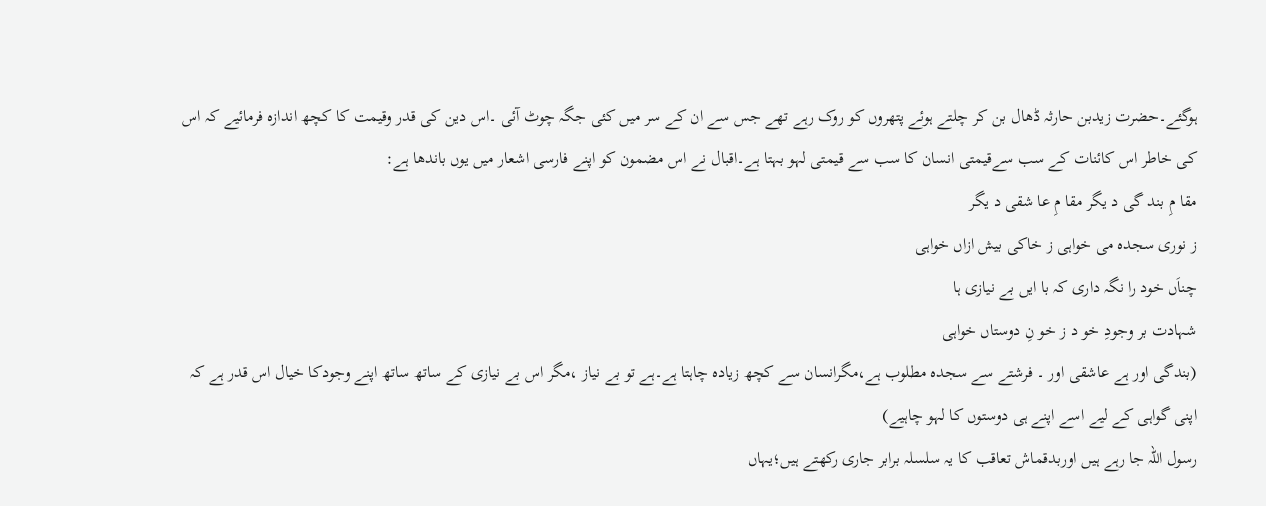ہوگئے۔حضرت زیدبن حارثہ ڈھال بن کر چلتے ہوئے پتھروں کو روک رہے تھے جس سے ان کے سر میں کئی جگہ چوٹ آئی ۔اس دین کی قدر وقیمت کا کچھ اندازہ فرمائیے کہ اس کی خاطر اس کائنات کے سب سےقیمتی انسان کا سب سے قیمتی لہو بہتا ہے۔اقبال نے اس مضمون کو اپنے فارسی اشعار میں یوں باندھا ہے:
مقا مِ بند گی د یگر مقا مِ عا شقی د یگر
ز نوری سجدہ می خواہی ز خاکی بیش ازاں خواہی
چناَں خود را نگہ داری کہ با ایں بے نیازی ہا
شہادت بر وجودِ خو د ز خو نِ دوستاں خواہی
(بندگی اور ہے عاشقی اور ۔ فرشتے سے سجدہ مطلوب ہے،مگرانسان سے کچھ زیادہ چاہتا ہے۔ہے تو بے نیاز ،مگر اس بے نیازی کے ساتھ ساتھ اپنے وجودکا خیال اس قدر ہے کہ اپنی گواہی کے لیے اسے اپنے ہی دوستوں کا لہو چاہیے)
رسول اللہ جا رہے ہیں اوربدقماش تعاقب کا یہ سلسلہ برابر جاری رکھتے ہیں؛یہاں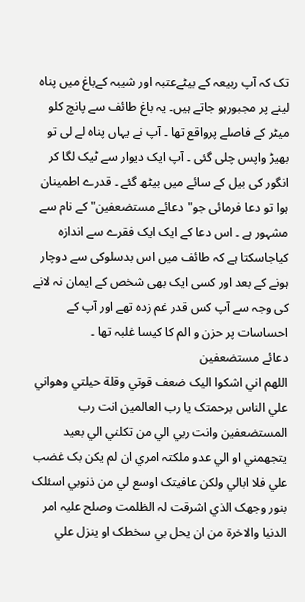تک کہ آپ ربیعہ کے بیٹےعتبہ اور شیبہ کےباغ میں پناہ لینے پر مجبورہو جاتے ہیں۔ یہ باغ طائف سے پانچ کلو میٹر کے فاصلے پرواقع تھا ۔ آپ نے یہاں پناہ لے لی تو بھیڑ واپس چلی گئی ۔ آپ ایک دیوار سے ٹیک لگا کر انگور کی بیل کے سائے میں بیٹھ گئے ۔ قدرے اطمینان ہوا تو دعا فرمائی جو"دعائے مستضعفین" کے نام سے مشہور ہے ۔ اس دعا کے ایک ایک فقرے سے اندازہ کیاجاسکتا ہے کہ طائف میں اس بدسلوکی سے دوچار ہونے کے بعد اور کسی ایک بھی شخص کے ایمان نہ لانے کی وجہ سے آپ کس قدر غم زدہ تھے اور آپ کے احساسات پر حزن و الم کا کیسا غلبہ تھا ۔
دعائے مستضعفین
اللھم اني اشکوا اليک ضعف قوتي وقلة حيلتي وھواني علي الناس برحمتک يا رب العالمين انت رب المستضعفين وانت ربي الي من تکلني الي بعيد يتجھمني او الي عدو ملکتہ امري ان لم يکن بک غضب علي فلا ابالي ولکن عافيتک اوسع لي من ذنوبي اسئلک بنور وجھک الذي اشرقت لہ الظلمت وصلح عليہ امر الدنيا والاخرة من ان يحل بي سخطک او ينزل علي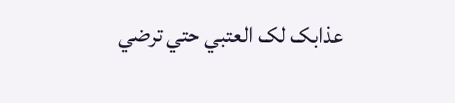عذابک لک العتبي حتي ترضي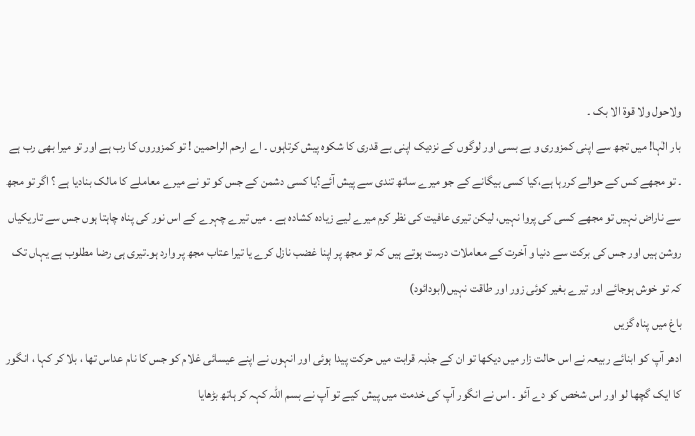ولاحول ولا قوة الا بک ۔
بار الٰہا! میں تجھ سے اپنی کمزوری و بے بسی اور لوگوں کے نزدیک اپنی بے قدری کا شکوہ پیش کرتاہوں ۔ اے ارحم الراحمین ! تو کمزوروں کا رب ہے اور تو میرا بھی رب ہے ۔ تو مجھے کس کے حوالے کررہا ہے،کیا کسی بیگانے کے جو میرے ساتھ تندی سے پیش آئے؟یا کسی دشمن کے جس کو تو نے میرے معاملے کا مالک بنادیا ہے ؟ اگر تو مجھ سے ناراض نہیں تو مجھے کسی کی پروا نہیں، لیکن تیری عافیت کی نظر کرم میرے لیے زیادہ کشادہ ہے ۔ میں تیرے چہرے کے اس نور کی پناہ چاہتا ہوں جس سے تاریکیاں روشن ہیں اور جس کی برکت سے دنیا و آخرت کے معاملات درست ہوتے ہیں کہ تو مجھ پر اپنا غضب نازل کرے یا تیرا عتاب مجھ پر وارد ہو۔تیری ہی رضا مطلوب ہے یہاں تک کہ تو خوش ہوجائے اور تیرے بغیر کوئی زور اور طاقت نہیں(ابودائود)
باغ میں پناہ گزیں
ادھر آپ کو ابنائے ربیعہ نے اس حالت زار میں دیکھا تو ان کے جذبہ قرابت میں حرکت پیدا ہوئی اور انہوں نے اپنے عیسائی غلام کو جس کا نام عداس تھا ، بلا کر کہا ، انگور کا ایک گچھا لو اور اس شخص کو دے آئو ۔ اس نے انگور آپ کی خدمت میں پیش کیے تو آپ نے بسم اللہ کہہ کر ہاتھ بڑھایا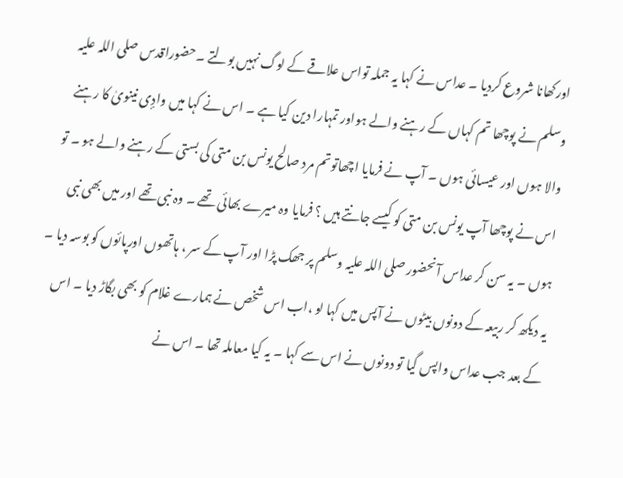اورکھانا شروع کردیا ۔ عداس نے کہا یہ جملہ تواس علاقے کے لوگ نہیں بولتے ۔حضوراقدس صلی اللہ علیہ وسلم نے پوچھا تم کہاں کے رہنے والے ہواور تمہارا دین کیا ہے ۔ اس نے کہا میں وادٕی نینویٰ کا رہنے والا ہوں اور عیسائی ہوں ۔ آپ نے فرمایا اچھاتوتم مرد صالح یونس بن متی کی بستی کے رہنے والے ہو ۔ تو اس نے پوچھا آپ یونس بن متی کو کیسے جانتے ہیں ؟ فرمایا وہ میرے بھائی تھے ۔ وہ نبی تھے اور میں بھی نبی ہوں ۔ یہ سن کر عداس آنحضور صلی اللہ علیہ وسلم پر جھک پڑا اور آپ کے سر ، ہاتھوں اورپائوں کو بوسہ دیا ۔ یہ دیکھ کر ربیعہ کے دونوں بیٹوں نے آپس میں کہا لو ،اب اس شخص نے ہمارے غلام کو بھی بگاڑ دیا ۔ اس کے بعد جب عداس واپس گیا تو دونوں نے اس سے کہا ۔ یہ کیا معاملہ تھا ۔ اس نے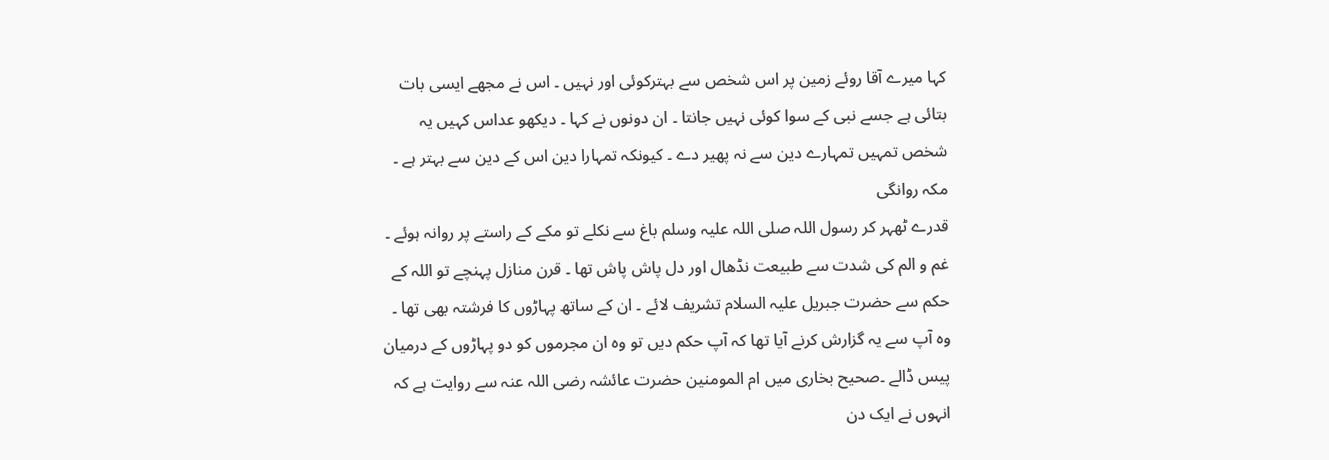کہا میرے آقا روئے زمین پر اس شخص سے بہترکوئی اور نہیں ۔ اس نے مجھے ایسی بات بتائی ہے جسے نبی کے سوا کوئی نہیں جانتا ۔ ان دونوں نے کہا ۔ دیکھو عداس کہیں یہ شخص تمہیں تمہارے دین سے نہ پھیر دے ۔ کیونکہ تمہارا دین اس کے دین سے بہتر ہے ۔
مکہ روانگی
قدرے ٹھہر کر رسول اللہ صلی اللہ علیہ وسلم باغ سے نکلے تو مکے کے راستے پر روانہ ہوئے ۔ غم و الم کی شدت سے طبیعت نڈھال اور دل پاش پاش تھا ۔ قرن منازل پہنچے تو اللہ کے حکم سے حضرت جبریل علیہ السلام تشریف لائے ۔ ان کے ساتھ پہاڑوں کا فرشتہ بھی تھا ۔ وہ آپ سے یہ گزارش کرنے آیا تھا کہ آپ حکم دیں تو وہ ان مجرموں کو دو پہاڑوں کے درمیان پیس ڈالے ۔صحیح بخاری میں ام المومنین حضرت عائشہ رضی اللہ عنہ سے روایت ہے کہ انہوں نے ایک دن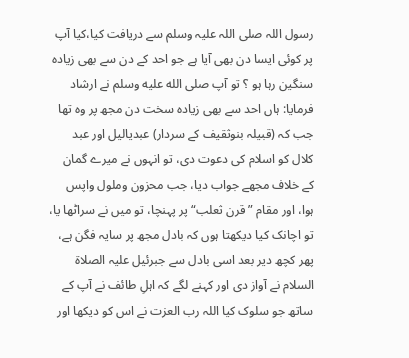رسول اللہ صلی اللہ علیہ وسلم سے دریافت کیا،کیا آپ پر کوئی ایسا دن بھی آیا ہے جو احد کے دن سے بھی زیادہ سنگین رہا ہو ؟ تو آپ صلى الله عليه وسلم نے ارشاد فرمایا: ہاں احد سے بھی زیادہ سخت دن مجھ پر وہ تھا جب کہ (قبیلہ بنوثقیف کے سردار) عبدیالیل اور عبد کلال کو اسلام کی دعوت دی، تو انہوں نے میرے گمان کے خلاف مجھے جواب دیا، جب محزون وملول واپس ہوا، اور مقام ”قرن ثعلب“ پر پہنچا، تو میں نے سراٹھا یا، تو اچانک کیا دیکھتا ہوں کہ بادل مجھ پر سایہ فگن ہے، پھر کچھ دیر بعد اسی بادل سے جبرئیل علیہ الصلاة السلام نے آواز دی اور کہنے لگے کہ اہلِ طائف نے آپ کے ساتھ جو سلوک کیا اللہ رب العزت نے اس کو دیکھا اور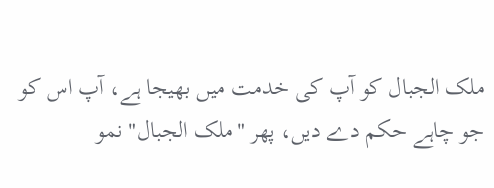ملک الجبال کو آپ کی خدمت میں بھیجا ہے، آپ اس کو جو چاہے حکم دے دیں، پھر "ملک الجبال" نمو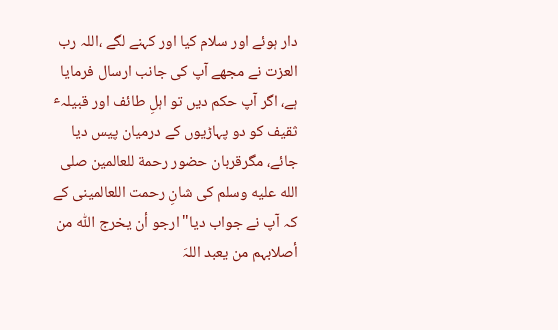دار ہوئے اور سلام کیا اور کہنے لگے ،اللہ رب العزت نے مجھے آپ کی جانب ارسال فرمایا ہے، اگر آپ حکم دیں تو اہلِ طائف اور قبیلہٴ ثقیف کو دو پہاڑیوں کے درمیان پیس دیا جائے، مگرقربان حضور رحمة للعالمین صلى الله عليه وسلم کی شانِ رحمت اللعالمینی کے کہ آپ نے جواب دیا"ارجو أن یخرج اللّٰہ من أصلابہم من یعبد اللہَ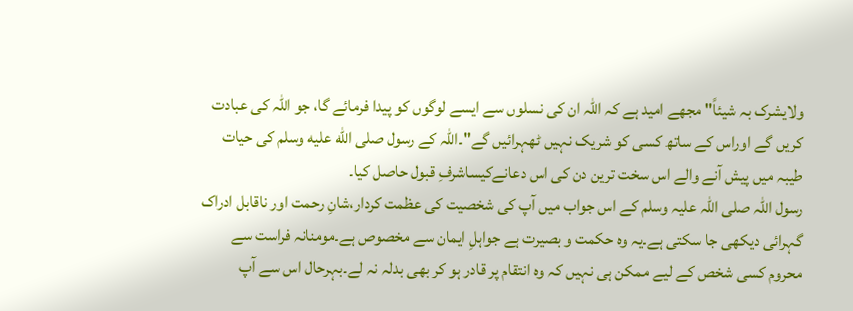ولایشرک بہ شیئاً" مجھے امید ہے کہ اللہ ان کی نسلوں سے ایسے لوگوں کو پیدا فرمائے گا، جو اللہ کی عبادت کریں گے اوراس کے ساتھ کسی کو شریک نہیں ٹھہرائیں گے"۔اللہ کے رسول صلى الله عليه وسلم کی حیات طیبہ میں پیش آنے والے اس سخت ترین دن کی اس دعانےکیساشرفِ قبول حاصل کیا۔
رسول اللہ صلی اللہ علیہ وسلم کے اس جواب میں آپ کی شخصیت کی عظمت کردار،شانِ رحمت اور ناقابل ادراک گہرائی دیکھی جا سکتی ہے۔یہ وہ حکمت و بصیرت ہے جواہلِ ایمان سے مخصوص ہے۔مومنانہ فراست سے محروم کسی شخص کے لیے ممکن ہی نہیں کہ وہ انتقام پر قادر ہو کر بھی بدلہ نہ لے۔بہرحال اس سے آپ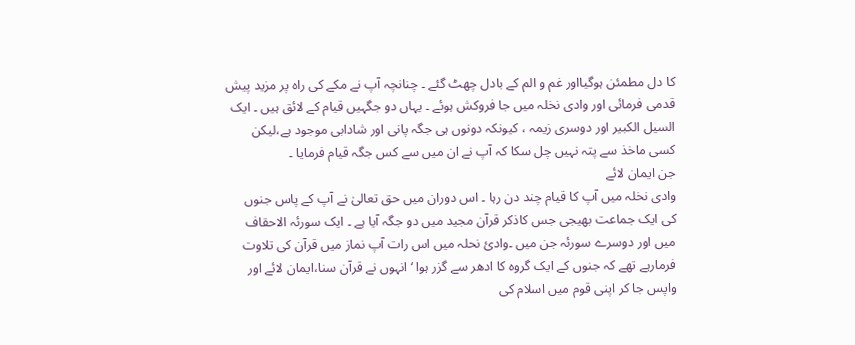کا دل مطمئن ہوگیااور غم و الم کے بادل چھٹ گئے ۔ چنانچہ آپ نے مکے کی راہ پر مزید پیش قدمی فرمائی اور وادی نخلہ میں جا فروکش ہوئے ۔ یہاں دو جگہیں قیام کے لائق ہیں ۔ ایک السیل الکبیر اور دوسری زیمہ ، کیونکہ دونوں ہی جگہ پانی اور شادابی موجود ہے،لیکن کسی ماخذ سے پتہ نہیں چل سکا کہ آپ نے ان میں سے کس جگہ قیام فرمایا ۔
جن ایمان لائے
وادی نخلہ میں آپ کا قیام چند دن رہا ۔ اس دوران میں حق تعالیٰ نے آپ کے پاس جنوں کی ایک جماعت بھیجی جس کاذکر قرآن مجید میں دو جگہ آیا ہے ۔ ایک سورئہ الاحقاف میں اور دوسرے سورئہ جن میں ۔وادئ نحلہ میں اس رات آپ نماز میں قرآن کی تلاوت فرمارہے تھے کہ جنوں کے ایک گروہ کا ادھر سے گزر ہوا ‘ انہوں نے قرآن سنا،ایمان لائے اور واپس جا کر اپنی قوم میں اسلام کی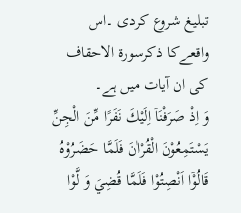تبلیغ شروع کردی ۔اس واقعےکا ذکرسورۃ الاحقاف کی ان آیات میں ہے۔
وَ اِذْ صَرَفْنَاۤ اِلَيْكَ نَفَرًا مِّنَ الْجِنِّ يَسْتَمِعُوْنَ الْقُرْاٰنَ فَلَمَّا حَضَرُوْهُ قَالُوْۤا اَنْصِتُوْا فَلَمَّا قُضِيَ وَ لَّوْا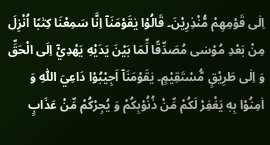اِلٰى قَوْمِهِمْ مُّنْذِرِيْنَ۔ قَالُوْا يٰقَوْمَنَاۤ اِنَّا سَمِعْنَا كِتٰبًا اُنْزِلَ مِنْ بَعْدِ مُوْسٰى مُصَدِّقًا لِّمَا بَيْنَ يَدَيْهِ يَهْدِيْۤ اِلَى الْحَقِّ وَ اِلٰى طَرِيْقٍ مُّسْتَقِيْمٍ۔ يٰقَوْمَنَاۤ اَجِيْبُوْا دَاعِيَ اللّٰهِ وَ اٰمِنُوْا بِهٖ يَغْفِرْ لَكُمْ مِّنْ ذُنُوْبِكُمْ وَ يُجِرْكُمْ مِّنْ عَذَابٍ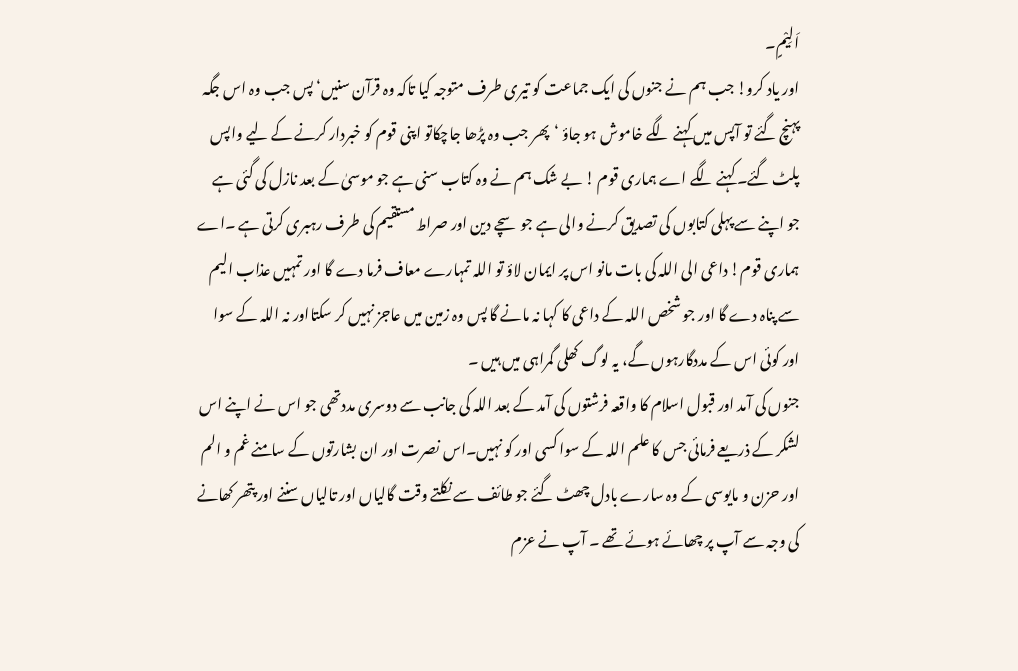اَلِيْمٍ۔
اور یاد کرو! جب ہم نے جنوں کی ایک جماعت کو تیری طرف متوجہ کیا تاکہ وہ قرآن سنیں‘ پس جب وہ اس جگہ پہنچ گئے تو آپس میں کہنے لگے خاموش ہو جاؤ ‘پھر جب وہ پڑھا جاچکاتو اپنی قوم کو خبردار کرنے کے لیے واپس پلٹ گئے۔ کہنے لگے اے ہماری قوم ! بے شک ہم نے وہ کتاب سنی ہے جو موسیٰ کے بعد نازل کی گئی ہے جو اپنے سے پہلی کتابوں کی تصدیق کرنے والی ہے جو سچے دین اور صراط مستقیم کی طرف رہبری کرتی ہے ۔اے ہماری قوم! داعی الی اللہ کی بات مانو اس پر ایمان لاؤ تو اللہ تمہارے معاف فرما دے گا اور تمہیں عذاب الیم سے پناہ دے گا اور جو شخص اللہ کے داعی کا کہا نہ مانے گا پس وہ زمین میں عاجز نہیں کر سکتااور نہ اللہ کے سوا اور کوئی اس کے مددگارہوں گے، یہ لوگ کھلی گمراہی میں ہیں ۔
جنوں کی آمد اور قبول اسلام کا واقعہ فرشتوں کی آمد کے بعد اللہ کی جانب سے دوسری مددتھی جو اس نے اپنے اس لشکر کے ذریعے فرمائی جس کا علم اللہ کے سوا کسی اور کو نہیں۔اس نصرت اور ان بشارتوں کے سامنے غم و الم اور حزن و مایوسی کے وہ سارے بادل چھٹ گئے جو طائف سے نکلتے وقت گالیاں اور تالیاں سننے اور پتھر کھانے کی وجہ سے آپ پر چھائے ہوئے تھے ۔ آپ نے عزم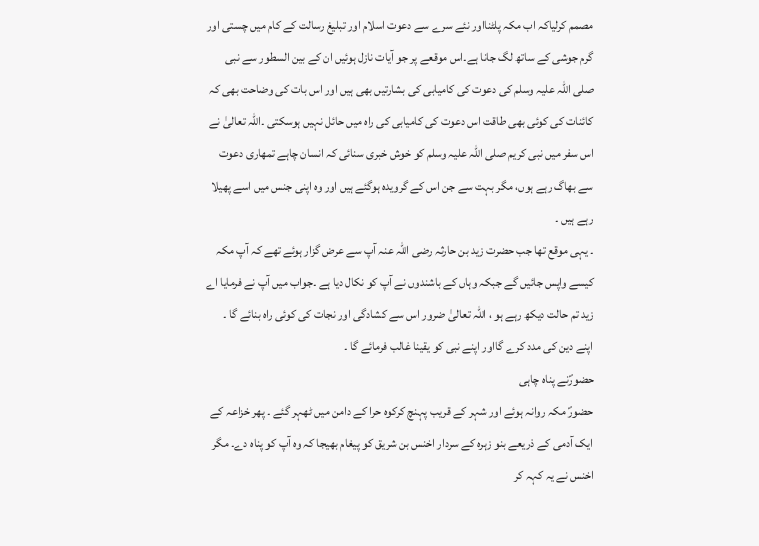مصمم کرلیاکہ اب مکہ پلٹنااور نئے سرے سے دعوت اسلام اور تبلیغ رسالت کے کام میں چستی اور گرم جوشی کے ساتھ لگ جانا ہے۔اس موقعے پر جو آیات نازل ہوئیں ان کے بین السطور سے نبی صلی اللہ علیہ وسلم کی دعوت کی کامیابی کی بشارتیں بھی ہیں اور اس بات کی وضاحت بھی کہ کائنات کی کوئی بھی طاقت اس دعوت کی کامیابی کی راہ میں حائل نہیں ہوسکتی ۔اللہ تعالیٰ نے اس سفر میں نبی کریم صلی اللہ علیہ وسلم کو خوش خبری سنائی کہ انسان چاہے تمھاری دعوت سے بھاگ رہے ہوں، مگر بہت سے جن اس کے گرویدہ ہوگئے ہیں اور وہ اپنی جنس میں اسے پھیلا رہے ہیں ۔
۔ یہی موقع تھا جب حضرت زید بن حارثہ رضی اللہ عنہ آپ سے عرض گزار ہوئے تھے کہ آپ مکہ کیسے واپس جائیں گے جبکہ وہاں کے باشندوں نے آپ کو نکال دیا ہے ۔جواب میں آپ نے فرمایا اے زید تم حالت دیکھ رہے ہو ، اللہ تعالیٰ ضرور اس سے کشادگی اور نجات کی کوئی راہ بنائے گا ۔ اپنے دین کی مدد کرے گااور اپنے نبی کو یقینا غالب فرمائے گا ۔
حضورؐنے پناہ چاہی
حضورؐ مکہ روانہ ہوئے اور شہر کے قریب پہنچ کرکوہ حرا کے دامن میں ٹھہر گئے ۔ پھر خزاعہ کے ایک آدمی کے ذریعے بنو زہرہ کے سردار اخنس بن شریق کو پیغام بھیجا کہ وہ آپ کو پناہ دے۔ مگر اخنس نے یہ کہہ کر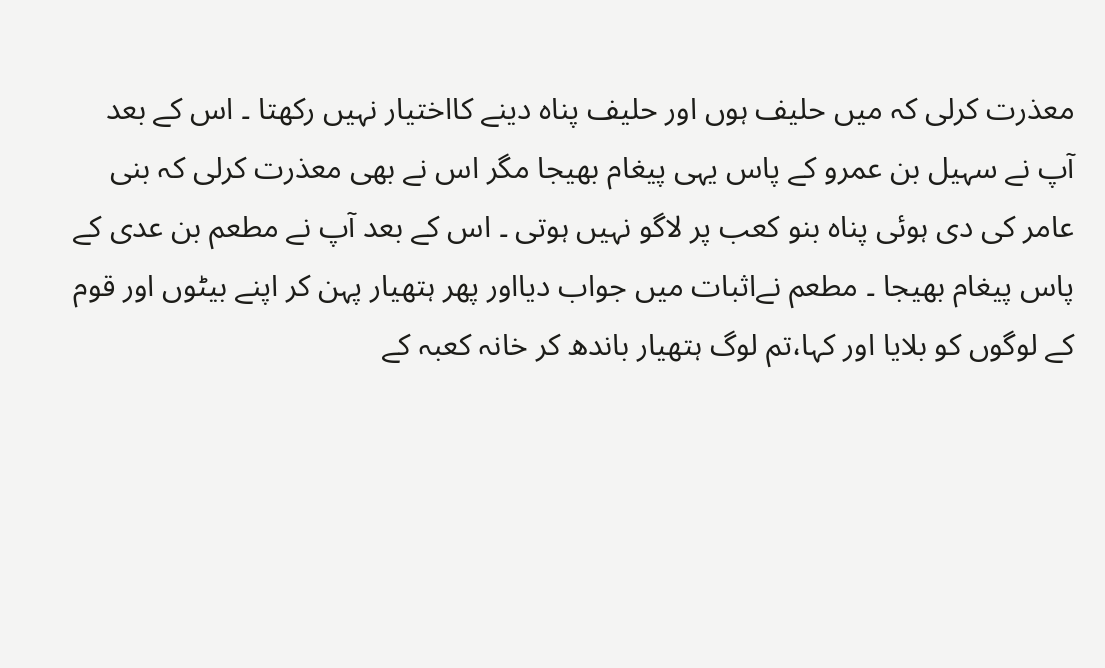معذرت کرلی کہ میں حلیف ہوں اور حلیف پناہ دینے کااختیار نہیں رکھتا ۔ اس کے بعد آپ نے سہیل بن عمرو کے پاس یہی پیغام بھیجا مگر اس نے بھی معذرت کرلی کہ بنی عامر کی دی ہوئی پناہ بنو کعب پر لاگو نہیں ہوتی ۔ اس کے بعد آپ نے مطعم بن عدی کے پاس پیغام بھیجا ۔ مطعم نےاثبات میں جواب دیااور پھر ہتھیار پہن کر اپنے بیٹوں اور قوم کے لوگوں کو بلایا اور کہا،تم لوگ ہتھیار باندھ کر خانہ کعبہ کے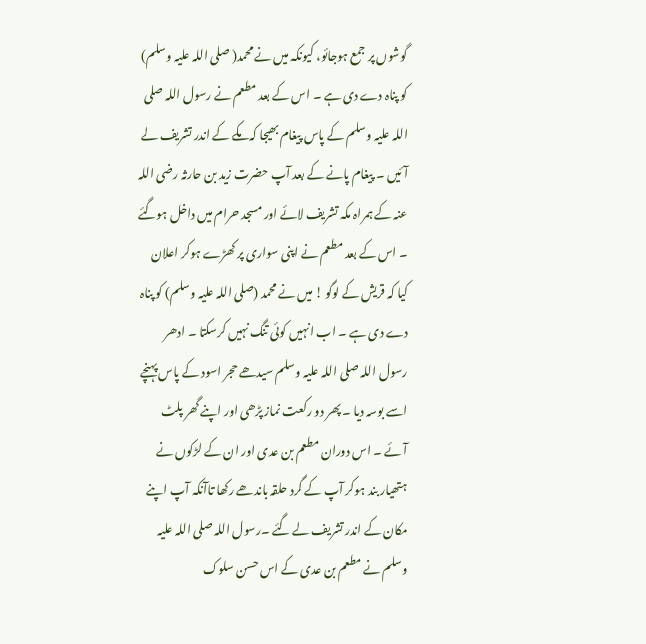گوشوں پر جمع ہوجائو، کیونکہ میں نے محمد( صلی اللہ علیہ وسلم) کو پناہ دے دی ہے ۔ اس کے بعد مطعم نے رسول اللہ صلی اللہ علیہ وسلم کے پاس پیغام بھیجا کہ مکے کے اندر تشریف لے آئیں ۔ پیغام پانے کے بعد آپ حضرت زید بن حارثہ رضی اللہ عنہ کے ہمراہ مکہ تشریف لائے اور مسجد حرام میں داخل ہوگئے ۔ اس کے بعد مطعم نے اپنی سواری پر کھڑے ہوکر اعلان کیا کہ قریش کے لوگو ! میں نے محمد (صلی اللہ علیہ وسلم) کو پناہ دے دی ہے ۔ اب انہیں کوئی تنگ نہیں کرسکتا ۔ ادھر رسول اللہ صلی اللہ علیہ وسلم سیدھے حجر اسود کے پاس پہنچے اسے بوسہ دیا ۔ پھر دو رکعت نماز پڑھی اور اپنے گھر پلٹ آئے ۔ اس دوران مطعم بن عدی اور ان کے لڑکوں نے ہتھیار بند ہوکر آپ کے گرد حلقہ باندھے رکھا تاآنکہ آپ اپنے مکان کے اندر تشریف لے گئے ۔رسول اللہ صلی اللہ علیہ وسلم نے مطعم بن عدی کے اس حسن سلوک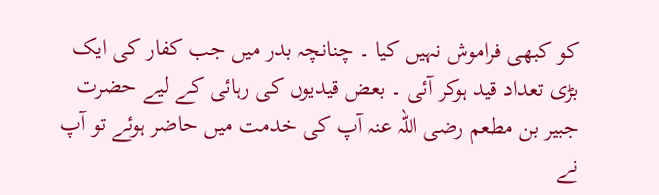کو کبھی فراموش نہیں کیا ۔ چنانچہ بدر میں جب کفار کی ایک بڑی تعداد قید ہوکر آئی ۔ بعض قیدیوں کی رہائی کے لیے حضرت جبیر بن مطعم رضی اللہ عنہ آپ کی خدمت میں حاضر ہوئے تو آپ نے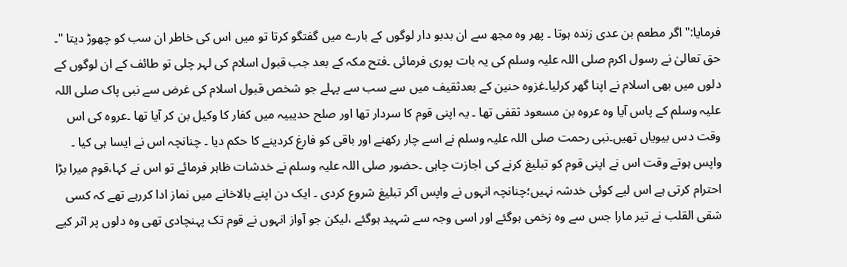فرمایا:"اگر مطعم بن عدی زندہ ہوتا ۔ پھر وہ مجھ سے ان بدبو دار لوگوں کے بارے میں گفتگو کرتا تو میں اس کی خاطر ان سب کو چھوڑ دیتا "۔
حق تعالیٰ نے رسول اکرم صلی اللہ علیہ وسلم کی یہ بات پوری فرمائی ۔فتح مکہ کے بعد جب قبول اسلام کی لہر چلی تو طائف کے ان لوگوں کے دلوں میں بھی اسلام نے اپنا گھر کرلیا۔غزوہ حنین کے بعدثقیف میں سے سب سے پہلے جو شخص قبول اسلام کی غرض سے نبی پاک صلی اللہ علیہ وسلم کے پاس آیا وہ عروہ بن مسعود ثقفی تھا ۔ یہ اپنی قوم کا سردار تھا اور صلح حدیبیہ میں کفار کا وکیل بن کر آیا تھا ۔عروہ کی اس وقت دس بیویاں تھیں۔نبی رحمت صلی اللہ علیہ وسلم نے اسے چار رکھنے اور باقی کو فارغ کردینے کا حکم دیا ۔ چنانچہ اس نے ایسا ہی کیا ۔ واپس ہوتے وقت اس نے اپنی قوم کو تبلیغ کرنے کی اجازت چاہی ۔حضور صلی اللہ علیہ وسلم نے خدشات ظاہر فرمائے تو اس نے کہا،قوم میرا بڑا احترام کرتی ہے اس لیے کوئی خدشہ نہیں؛چنانچہ انہوں نے واپس آکر تبلیغ شروع کردی ۔ ایک دن اپنے بالاخانے میں نماز ادا کررہے تھے کہ کسی شقی القلب نے تیر مارا جس سے وہ زخمی ہوگئے اور اسی وجہ سے شہید ہوگئے ،لیکن جو آواز انہوں نے قوم تک پہنچادی تھی وہ دلوں پر اثر کیے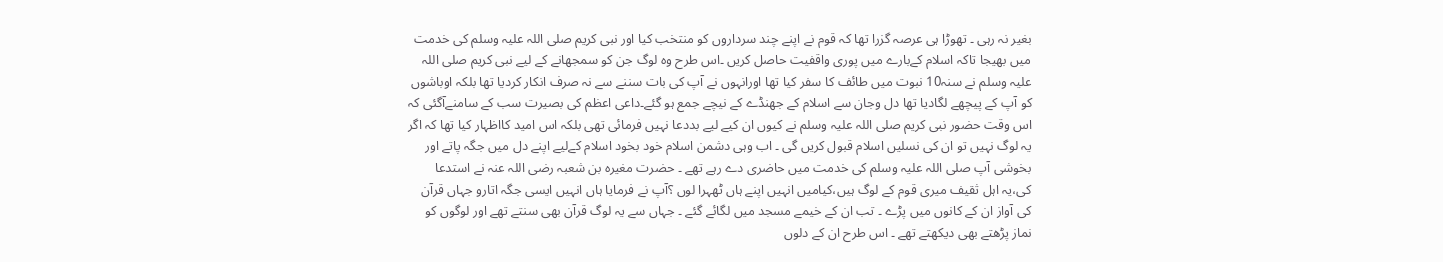بغیر نہ رہی ۔ تھوڑا ہی عرصہ گزرا تھا کہ قوم نے اپنے چند سرداروں کو منتخب کیا اور نبی کریم صلی اللہ علیہ وسلم کی خدمت میں بھیجا تاکہ اسلام کےبارے میں پوری واقفیت حاصل کریں ۔اس طرح وہ لوگ جن کو سمجھانے کے لیے نبی کریم صلی اللہ علیہ وسلم نے سنہ10 نبوت میں طائف کا سفر کیا تھا اورانہوں نے آپ کی بات سننے سے نہ صرف انکار کردیا تھا بلکہ اوباشوں کو آپ کے پیچھے لگادیا تھا دل وجان سے اسلام کے جھنڈے کے نیچے جمع ہو گئے۔داعی اعظم کی بصیرت سب کے سامنےآگئی کہ اس وقت حضور نبی کریم صلی اللہ علیہ وسلم نے کیوں ان کیے لیے بددعا نہیں فرمائی تھی بلکہ اس امید کااظہار کیا تھا کہ اگر یہ لوگ نہیں تو ان کی نسلیں اسلام قبول کریں گی ۔ اب وہی دشمن اسلام خود بخود اسلام کےلیے اپنے دل میں جگہ پاتے اور بخوشی آپ صلی اللہ علیہ وسلم کی خدمت میں حاضری دے رہے تھے ۔ حضرت مغیرہ بن شعبہ رضی اللہ عنہ نے استدعا کی،یہ اہل ثقیف میری قوم کے لوگ ہیں،کیامیں انہیں اپنے ہاں ٹھہرا لوں ؟آپ نے فرمایا ہاں انہیں ایسی جگہ اتارو جہاں قرآن کی آواز ان کے کانوں میں پڑے ۔ تب ان کے خیمے مسجد میں لگائے گئے ۔ جہاں سے یہ لوگ قرآن بھی سنتے تھے اور لوگوں کو نماز پڑھتے بھی دیکھتے تھے ۔ اس طرح ان کے دلوں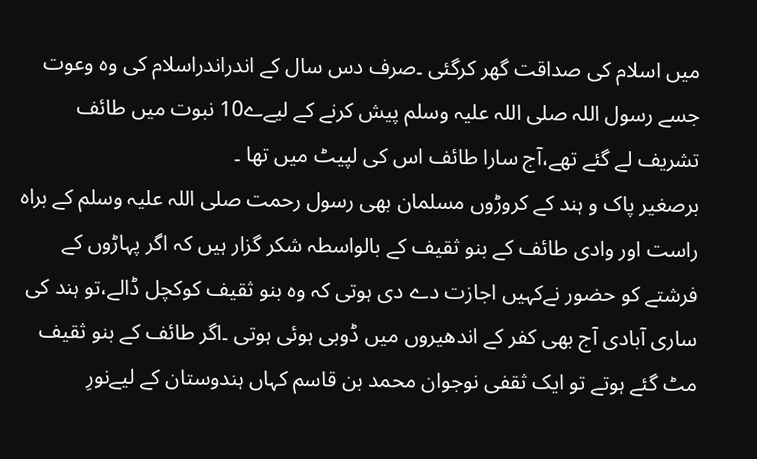میں اسلام کی صداقت گھر کرگئی ۔صرف دس سال کے اندراندراسلام کی وہ وعوت جسے رسول اللہ صلی اللہ علیہ وسلم پیش کرنے کے لیےے10 نبوت میں طائف تشریف لے گئے تھے،آج سارا طائف اس کی لپیٹ میں تھا ۔
برصغیر پاک و ہند کے کروڑوں مسلمان بھی رسول رحمت صلی اللہ علیہ وسلم کے براہ راست اور وادی طائف کے بنو ثقیف کے بالواسطہ شکر گزار ہیں کہ اگر پہاڑوں کے فرشتے کو حضور نےکہیں اجازت دے دی ہوتی کہ وہ بنو ثقیف کوکچل ڈالے،تو ہند کی ساری آبادی آج بھی کفر کے اندھیروں میں ڈوبی ہوئی ہوتی ۔اگر طائف کے بنو ثقیف مٹ گئے ہوتے تو ایک ثقفی نوجوان محمد بن قاسم کہاں ہندوستان کے لیےنورِ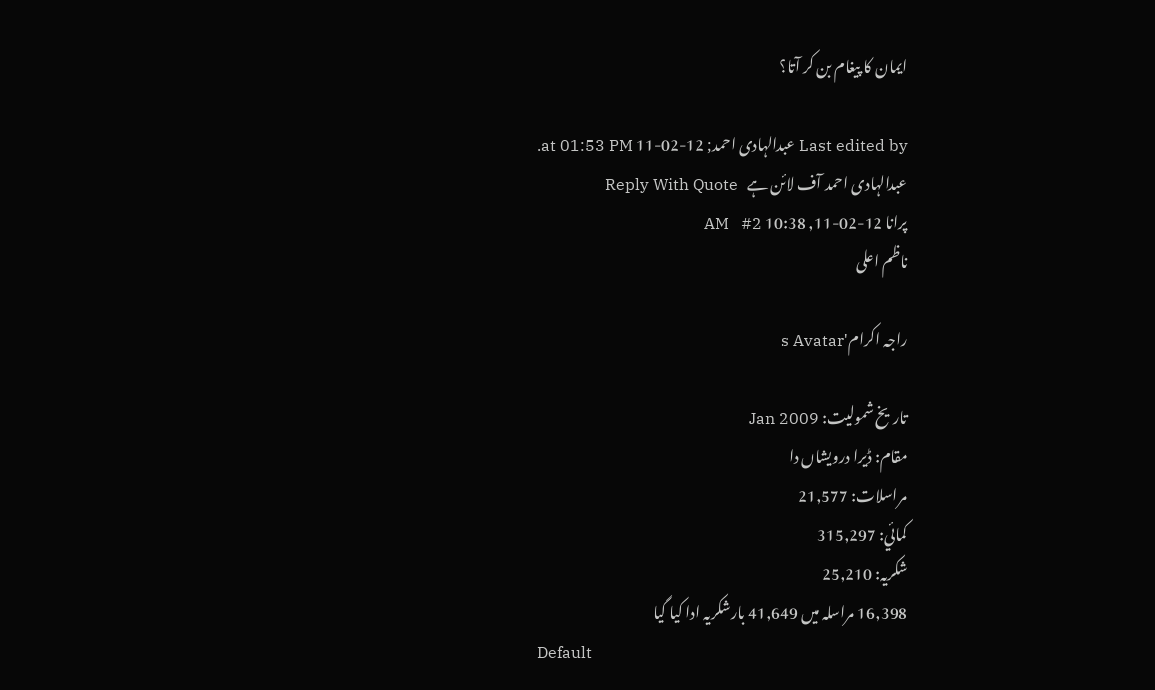ایمان کا پیغام بن کر آتا؟

Last edited by عبدالہادی احمد; 12-02-11 at 01:53 PM.
عبدالہادی احمد آف لائن ہے   Reply With Quote
پرانا 12-02-11, 10:38 AM   #2
ناظم اعلی

راجہ اکرام's Avatar

تاریخ شمولیت: Jan 2009
مقام: ڈیرا درویشاں دا
مراسلات: 21,577
کمائي: 315,297
شکریہ: 25,210
16,398 مراسلہ میں 41,649 بارشکریہ ادا کیا گیا
Default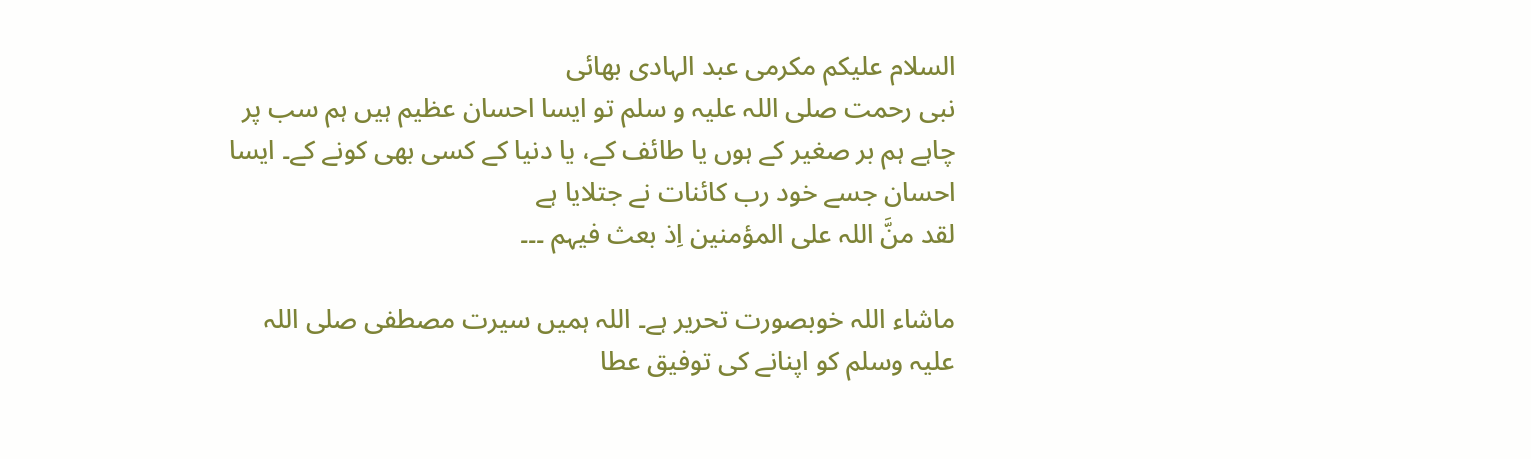السلام علیکم مکرمی عبد الہادی بھائی
نبی رحمت صلی اللہ علیہ و سلم تو ایسا احسان عظیم ہیں ہم سب پر چاہے ہم بر صغیر کے ہوں یا طائف کے، یا دنیا کے کسی بھی کونے کے۔ ایسا احسان جسے خود رب کائنات نے جتلایا ہے
لقد منَّ اللہ علی المؤمنین اِذ بعث فیہم ۔۔۔

ماشاء اللہ خوبصورت تحریر ہے۔ اللہ ہمیں سیرت مصطفی صلی اللہ علیہ وسلم کو اپنانے کی توفیق عطا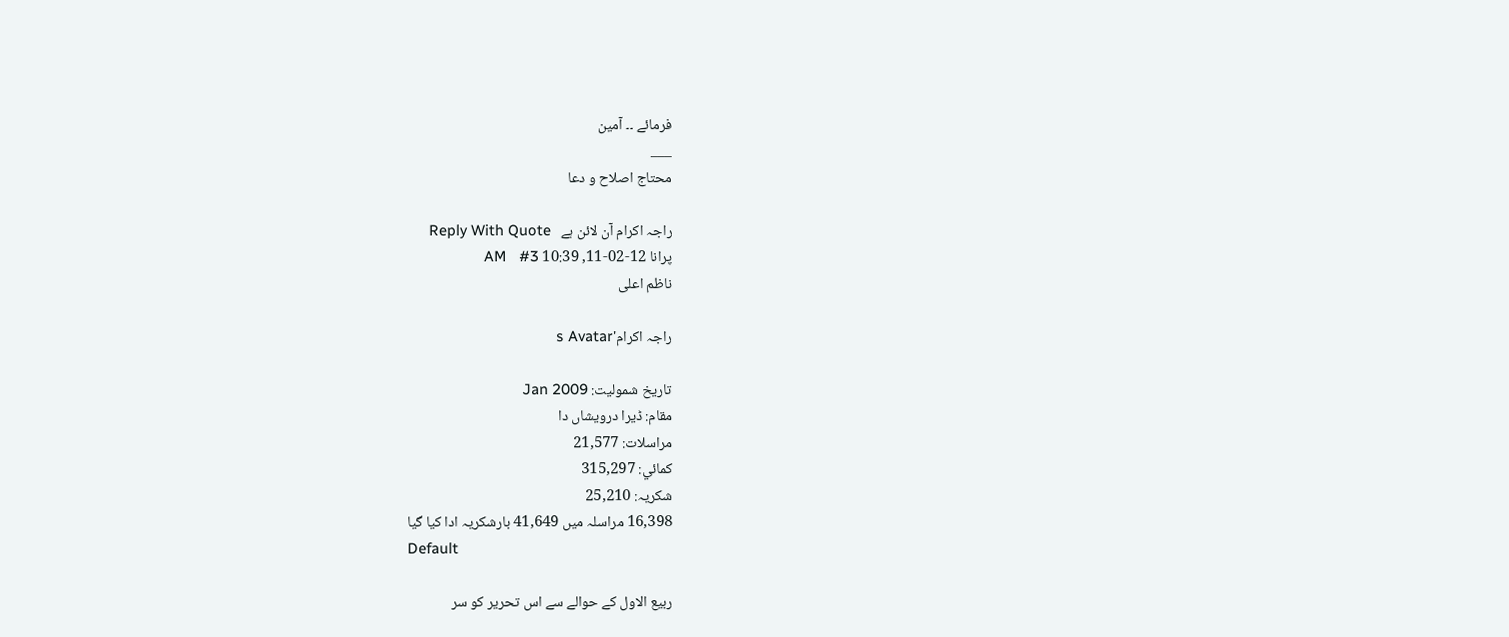فرمائے ۔۔ آمین
___
محتاج اصلاح و دعا

راجہ اکرام آن لائن ہے   Reply With Quote
پرانا 12-02-11, 10:39 AM   #3
ناظم اعلی

راجہ اکرام's Avatar

تاریخ شمولیت: Jan 2009
مقام: ڈیرا درویشاں دا
مراسلات: 21,577
کمائي: 315,297
شکریہ: 25,210
16,398 مراسلہ میں 41,649 بارشکریہ ادا کیا گیا
Default

ربیع الاول کے حوالے سے اس تحریر کو سر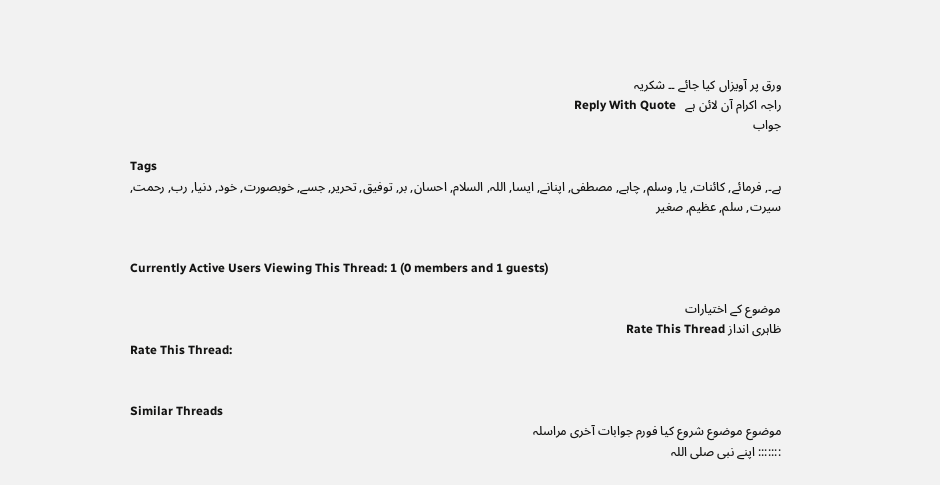ورق پر آویزاں کیا جائے ۔۔ شکریہ
راجہ اکرام آن لائن ہے   Reply With Quote
جواب

Tags
ہے۔, فرمائے, کائنات, یا, وسلم, چاہے, مصطفی, اپنانے, ایسا, اللہ, السلام, احسان, بر, توفیق, تحریر, جسے, خوبصورت, خود, دنیا, رب, رحمت, سیرت, سلم, عظیم, صغیر


Currently Active Users Viewing This Thread: 1 (0 members and 1 guests)

موضوع کے اختیارات
ظاہری انداز Rate This Thread
Rate This Thread:


Similar Threads
موضوع موضوع شروع کیا فورم جوابات آخری مراسلہ
::::::: اپنے نبی صلی اللہ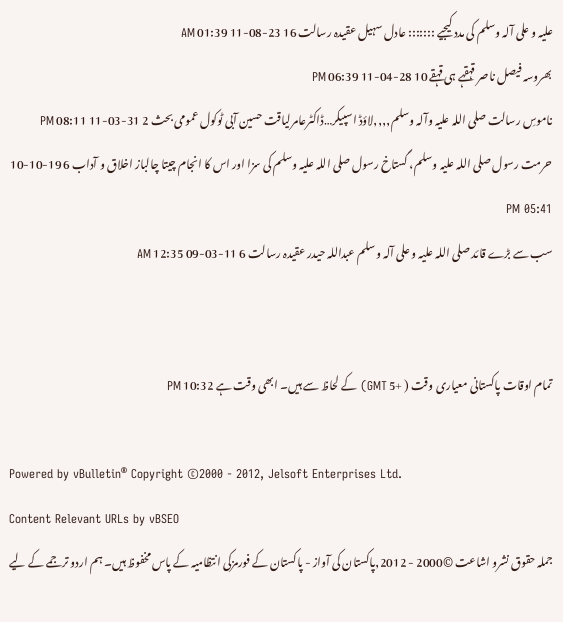علیہ و علی آلہ وسلم کی مدد کیجیے ::::::: عادل سہیل عقیدہ رسالت 16 23-08-11 01:39 AM
بھروسہ فیصل ناصر قہقہے ہی قہقے 10 28-04-11 06:39 PM
ناموسِ رسالت صلی اللہ علیہ وآلہ وسلم,,,,لاؤڈ اسپیکر…ڈاکٹرعامرلیاقت حسین آبی ٹوکول عمومی بحث 2 31-03-11 08:11 PM
حرمت رسول صلی اللہ علیہ وسلم، گستاخ رسول صلی اللہ علیہ وسلم کی سزا اور اس کا انجام چیتا چالباز اخلاق و آداب 6 19-10-10 05:41 PM
سب سے بڑے قائد صلی اللہ علیہ و علی آلہ وسلم عبداللہ حیدر عقیدہ رسالت 6 11-03-09 12:35 AM


تمام اوقات پاکستانی معیاری وقت ( +5 GMT) کے لحاظ سے ہیں۔ ابھی وقت ہے 10:32 PM

Powered by vBulletin® Copyright ©2000 - 2012, Jelsoft Enterprises Ltd.
Content Relevant URLs by vBSEO
جملہ حقوق نشرو اشاعت ©2000 - 2012,پاکستان کی آواز - پاکستان کے فورمزکی انتظامیہ کے پاس مخفوظ ہیں۔ ہم اردو ترجمے کے لیے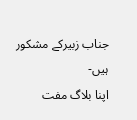جناب زبیرکے مشکور ہیں-
اپنا بلاگ مفت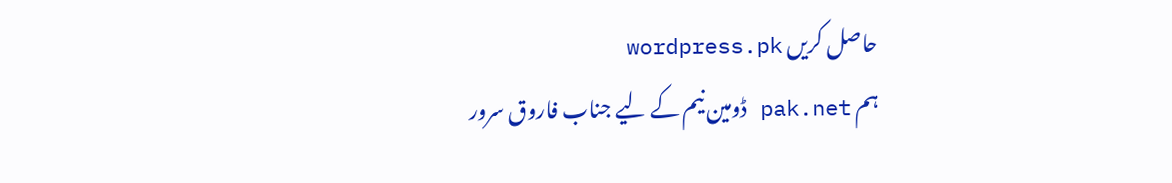حاصل کریں wordpress.pk
ہم pak.net ڈومین نیم کے لیے جناب فاروق سرور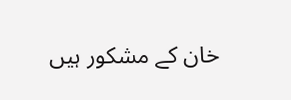خان کے مشکور ہیں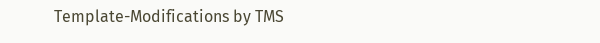Template-Modifications by TMS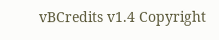vBCredits v1.4 Copyright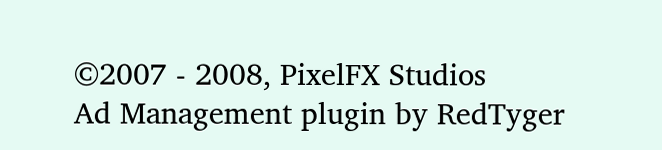©2007 - 2008, PixelFX Studios
Ad Management plugin by RedTyger